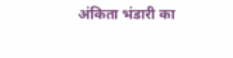अंकिता भंडारी का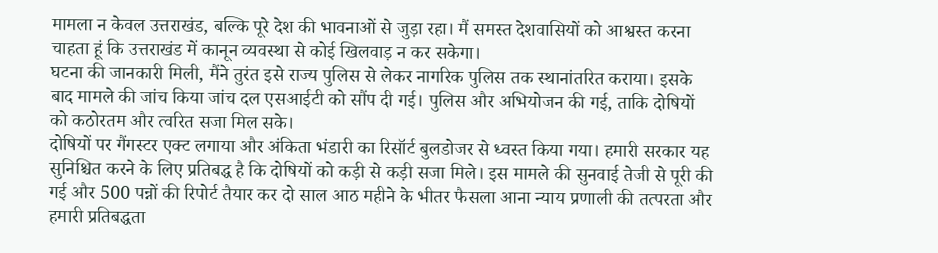मामला न केवल उत्तराखंड, बल्कि पूरे देश की भावनाओं से जुड़ा रहा। मैं समस्त देशवासियों को आश्वस्त करना चाहता हूं कि उत्तराखंड में कानून व्यवस्था से कोई खिलवाड़ न कर सकेगा।
घटना की जानकारी मिली, मैंने तुरंत इसे राज्य पुलिस से लेकर नागरिक पुलिस तक स्थानांतरित कराया। इसके बाद मामले की जांच किया जांच दल एसआईटी को सौंप दी गई। पुलिस और अभियोजन की गई, ताकि दोषियों को कठोरतम और त्वरित सजा मिल सके।
दोषियों पर गैंगस्टर एक्ट लगाया और अंकिता भंडारी का रिसॉर्ट बुलडोजर से ध्वस्त किया गया। हमारी सरकार यह सुनिश्चित करने के लिए प्रतिबद्ध है कि दोषियों को कड़ी से कड़ी सजा मिले। इस मामले की सुनवाई तेजी से पूरी की गई और 500 पन्नों की रिपोर्ट तैयार कर दो साल आठ महीने के भीतर फैसला आना न्याय प्रणाली की तत्परता और हमारी प्रतिबद्धता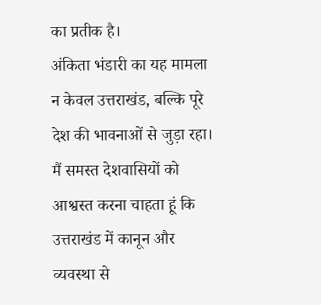का प्रतीक है।
अंकिता भंडारी का यह मामला न केवल उत्तराखंड, बल्कि पूरे देश की भावनाओं से जुड़ा रहा। मैं समस्त देशवासियों को आश्वस्त करना चाहता हूं कि उत्तराखंड में कानून और व्यवस्था से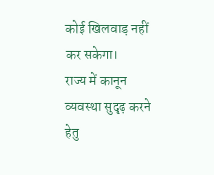कोई खिलवाड़ नहीं कर सकेगा।
राज्य में कानून व्यवस्था सुदृढ़ करने हेतु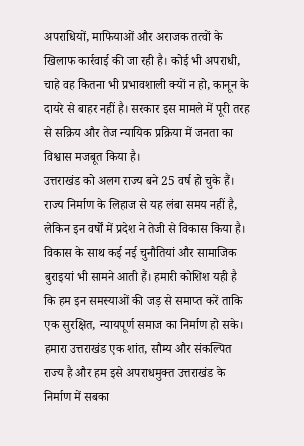अपराधियों, माफियाओं और अराजक तत्वों के खिलाफ कार्रवाई की जा रही है। कोई भी अपराधी, चाहे वह कितना भी प्रभावशाली क्यों न हो, कानून के दायरे से बाहर नहीं है। सरकार इस मामले में पूरी तरह से सक्रिय और तेज न्यायिक प्रक्रिया में जनता का विश्वास मजबूत किया है।
उत्तराखंड को अलग राज्य बने 25 वर्ष हो चुके हैं। राज्य निर्माण के लिहाज से यह लंबा समय नहीं है, लेकिन इन वर्षों में प्रदेश ने तेजी से विकास किया है। विकास के साथ कई नई चुनौतियां और सामाजिक बुराइयां भी सामने आती हैं। हमारी कोशिश यही है कि हम इन समस्याओं की जड़ से समाप्त करें ताकि एक सुरक्षित, न्यायपूर्ण समाज का निर्माण हो सके। हमारा उत्तराखंड एक शांत, सौम्य और संकल्पित राज्य है और हम इसे अपराधमुक्त उत्तराखंड के निर्माण में सबका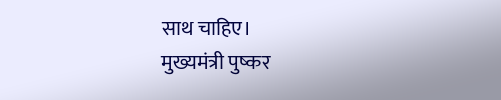साथ चाहिए।
मुख्यमंत्री पुष्कर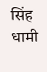सिंह धामी